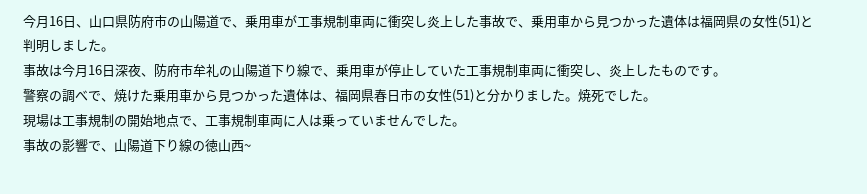今月16日、山口県防府市の山陽道で、乗用車が工事規制車両に衝突し炎上した事故で、乗用車から見つかった遺体は福岡県の女性(51)と判明しました。
事故は今月16日深夜、防府市牟礼の山陽道下り線で、乗用車が停止していた工事規制車両に衝突し、炎上したものです。
警察の調べで、焼けた乗用車から見つかった遺体は、福岡県春日市の女性(51)と分かりました。焼死でした。
現場は工事規制の開始地点で、工事規制車両に人は乗っていませんでした。
事故の影響で、山陽道下り線の徳山西~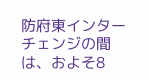防府東インターチェンジの間は、およそ8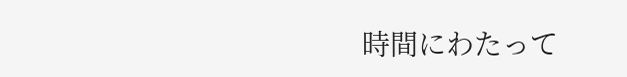時間にわたって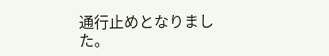通行止めとなりました。